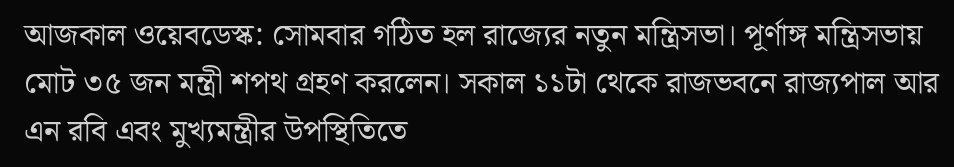আজকাল ওয়েবডেস্ক: সোমবার গঠিত হল রাজ্যের নতুন মন্ত্রিসভা। পূর্ণাঙ্গ মন্ত্রিসভায় মোট ৩৫ জন মন্ত্রী শপথ গ্রহণ করলেন। সকাল ১১টা থেকে রাজভবনে রাজ্যপাল আর এন রবি এবং মুখ্যমন্ত্রীর উপস্থিতিতে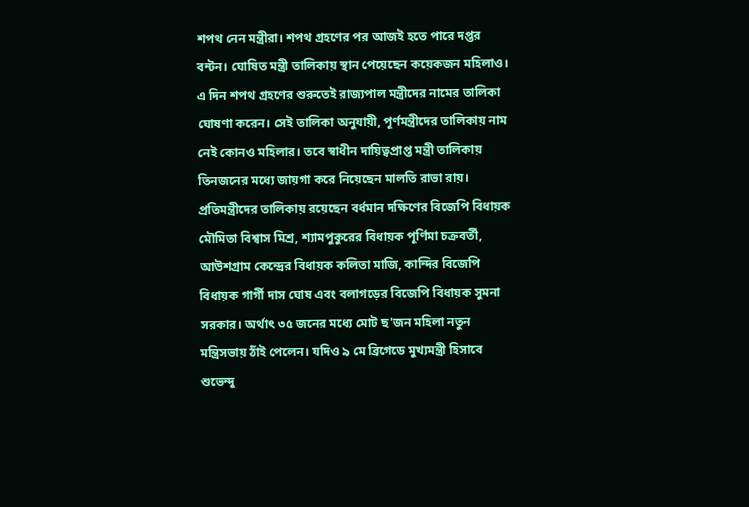শপথ নেন মন্ত্রীরা। শপথ গ্রহণের পর আজই হতে পারে দপ্তর বন্টন। ঘোষিত মন্ত্রী তালিকায় স্থান পেয়েছেন কয়েকজন মহিলাও।
এ দিন শপথ গ্রহণের শুরুতেই রাজ্যপাল মন্ত্রীদের নামের তালিকা ঘোষণা করেন। সেই তালিকা অনুযায়ী, পূর্ণমন্ত্রীদের তালিকায় নাম নেই কোনও মহিলার। তবে স্বাধীন দায়িত্বপ্রাপ্ত মন্ত্রী তালিকায় তিনজনের মধ্যে জায়গা করে নিয়েছেন মালতি রাভা রায়। প্রতিমন্ত্রীদের তালিকায় রয়েছেন বর্ধমান দক্ষিণের বিজেপি বিধায়ক মৌমিতা বিশ্বাস মিশ্র, শ্যামপুকুরের বিধায়ক পূর্ণিমা চক্রবর্তী, আউশগ্রাম কেন্দ্রের বিধায়ক কলিতা মাজি, কান্দির বিজেপি বিধায়ক গার্গী দাস ঘোষ এবং বলাগড়ের বিজেপি বিধায়ক সুমনা সরকার। অর্থাৎ ৩৫ জনের মধ্যে মোট ছ'জন মহিলা নতুন মন্ত্রিসভায় ঠাঁই পেলেন। যদিও ৯ মে ব্রিগেডে মুখ্যমন্ত্রী হিসাবে শুভেন্দু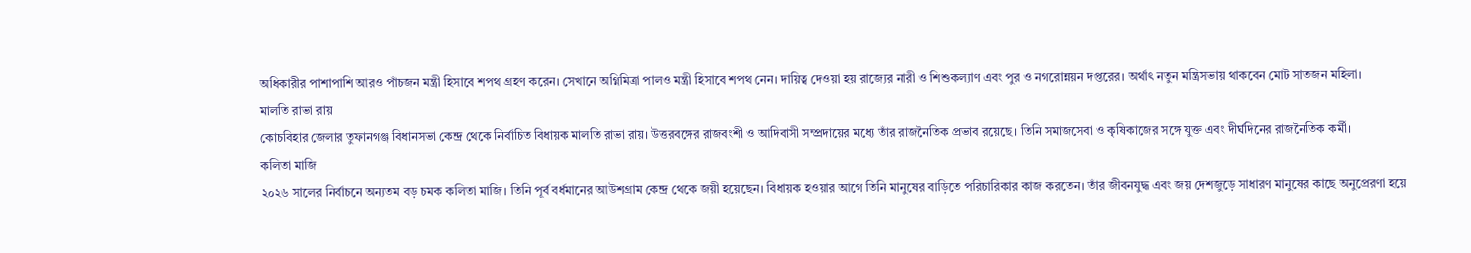অধিকারীর পাশাপাশি আরও পাঁচজন মন্ত্রী হিসাবে শপথ গ্রহণ করেন। সেখানে অগ্নিমিত্রা পালও মন্ত্রী হিসাবে শপথ নেন। দায়িত্ব দেওয়া হয় রাজ্যের নারী ও শিশুকল্যাণ এবং পুর ও নগরোন্নয়ন দপ্তরের। অর্থাৎ নতুন মন্ত্রিসভায় থাকবেন মোট সাতজন মহিলা।
মালতি রাভা রায়
কোচবিহার জেলার তুফানগঞ্জ বিধানসভা কেন্দ্র থেকে নির্বাচিত বিধায়ক মালতি রাভা রায়। উত্তরবঙ্গের রাজবংশী ও আদিবাসী সম্প্রদায়ের মধ্যে তাঁর রাজনৈতিক প্রভাব রয়েছে। তিনি সমাজসেবা ও কৃষিকাজের সঙ্গে যুক্ত এবং দীর্ঘদিনের রাজনৈতিক কর্মী।
কলিতা মাজি
২০২৬ সালের নির্বাচনে অন্যতম বড় চমক কলিতা মাজি। তিনি পূর্ব বর্ধমানের আউশগ্রাম কেন্দ্র থেকে জয়ী হয়েছেন। বিধায়ক হওয়ার আগে তিনি মানুষের বাড়িতে পরিচারিকার কাজ করতেন। তাঁর জীবনযুদ্ধ এবং জয় দেশজুড়ে সাধারণ মানুষের কাছে অনুপ্রেরণা হয়ে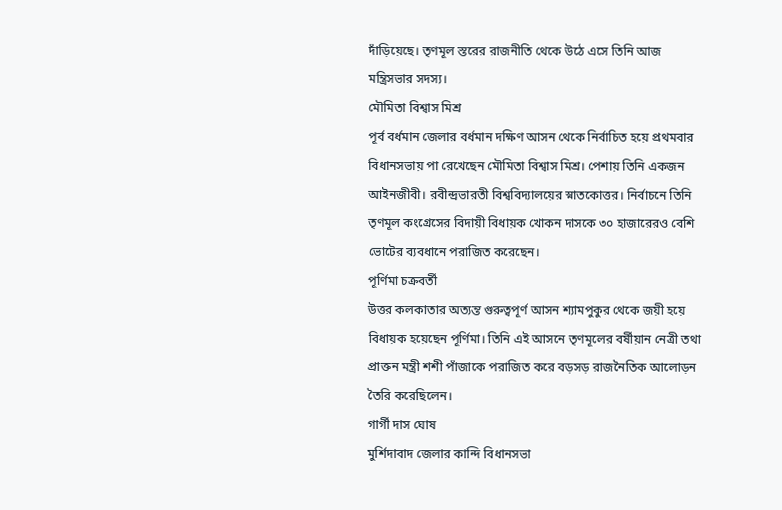দাঁড়িয়েছে। তৃণমূল স্তরের রাজনীতি থেকে উঠে এসে তিনি আজ মন্ত্রিসভার সদস্য।
মৌমিতা বিশ্বাস মিশ্র
পূর্ব বর্ধমান জেলার বর্ধমান দক্ষিণ আসন থেকে নির্বাচিত হয়ে প্রথমবার বিধানসভায় পা রেখেছেন মৌমিতা বিশ্বাস মিশ্র। পেশায় তিনি একজন আইনজীবী। রবীন্দ্রভারতী বিশ্ববিদ্যালয়ের স্নাতকোত্তর। নির্বাচনে তিনি তৃণমূল কংগ্রেসের বিদায়ী বিধায়ক খোকন দাসকে ৩০ হাজারেরও বেশি ভোটের ব্যবধানে পরাজিত করেছেন।
পূর্ণিমা চক্রবর্তী
উত্তর কলকাতার অত্যন্ত গুরুত্বপূর্ণ আসন শ্যামপুকুর থেকে জয়ী হয়ে বিধায়ক হয়েছেন পূর্ণিমা। তিনি এই আসনে তৃণমূলের বর্ষীয়ান নেত্রী তথা প্রাক্তন মন্ত্রী শশী পাঁজাকে পরাজিত করে বড়সড় রাজনৈতিক আলোড়ন তৈরি করেছিলেন।
গার্গী দাস ঘোষ
মুর্শিদাবাদ জেলার কান্দি বিধানসভা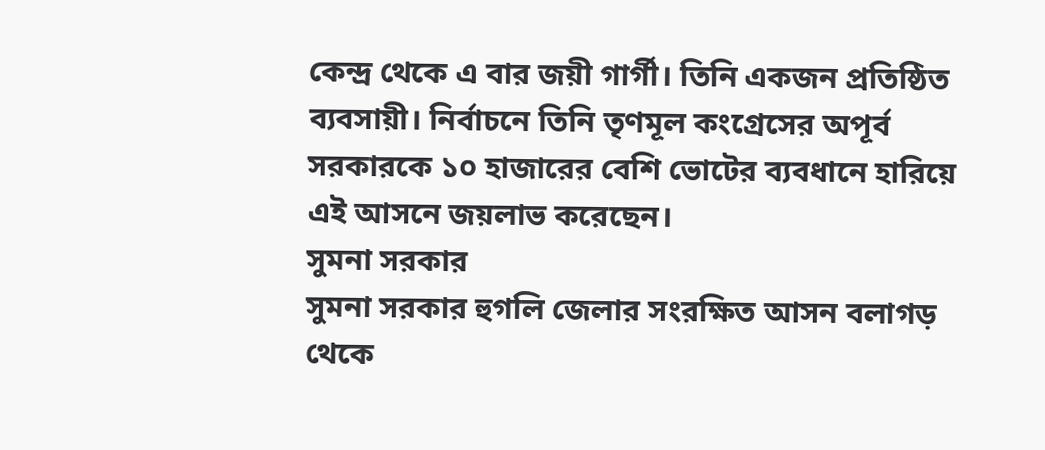কেন্দ্র থেকে এ বার জয়ী গার্গী। তিনি একজন প্রতিষ্ঠিত ব্যবসায়ী। নির্বাচনে তিনি তৃণমূল কংগ্রেসের অপূর্ব সরকারকে ১০ হাজারের বেশি ভোটের ব্যবধানে হারিয়ে এই আসনে জয়লাভ করেছেন।
সুমনা সরকার
সুমনা সরকার হুগলি জেলার সংরক্ষিত আসন বলাগড় থেকে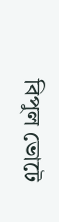বিপুল ভোটে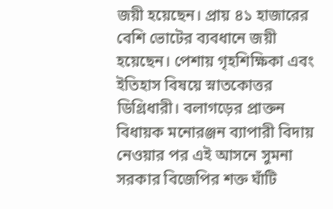জয়ী হয়েছেন। প্রায় ৪১ হাজারের বেশি ভোটের ব্যবধানে জয়ী হয়েছেন। পেশায় গৃহশিক্ষিকা এবং ইতিহাস বিষয়ে স্নাতকোত্তর ডিগ্রিধারী। বলাগড়ের প্রাক্তন বিধায়ক মনোরঞ্জন ব্যাপারী বিদায় নেওয়ার পর এই আসনে সুমনা সরকার বিজেপির শক্ত ঘাঁটি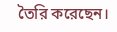তৈরি করেছেন।